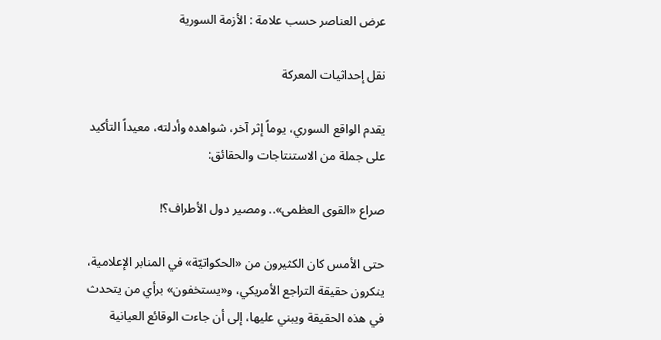عرض العناصر حسب علامة : الأزمة السورية

نقل إحداثيات المعركة

يقدم الواقع السوري، يوماً إثر آخر، شواهده وأدلته، معيداً التأكيد على جملة من الاستنتاجات والحقائق:

صراع «القوى العظمى».. ومصير دول الأطراف؟!

حتى الأمس كان الكثيرون من «الحكواتيّة» في المنابر الإعلامية، ينكرون حقيقة التراجع الأمريكي، و«يستخفون» برأي من يتحدث في هذه الحقيقة ويبني عليها، إلى أن جاءت الوقائع العيانية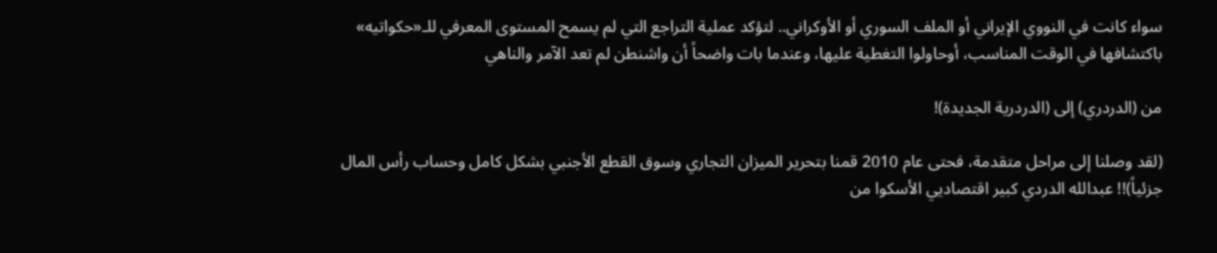سواء كانت في النووي الإيراني أو الملف السوري أو الأوكراني.. لتؤكد عملية التراجع التي لم يسمح المستوى المعرفي للـ«حكواتيه» باكتشافها في الوقت المناسب، أوحاولوا التغطية عليها، وعندما بات واضحاً أن واشنطن لم تعد الآمر والناهي

من (الدردري) إلى (الدردرية الجديدة)!

(لقد وصلنا إلى مراحل متقدمة، فحتى عام 2010 قمنا بتحرير الميزان التجاري وسوق القطع الأجنبي بشكل كامل وحساب رأس المال جزئياً)!! عبدالله الدردي كبير اقتصاديي الأسكوا من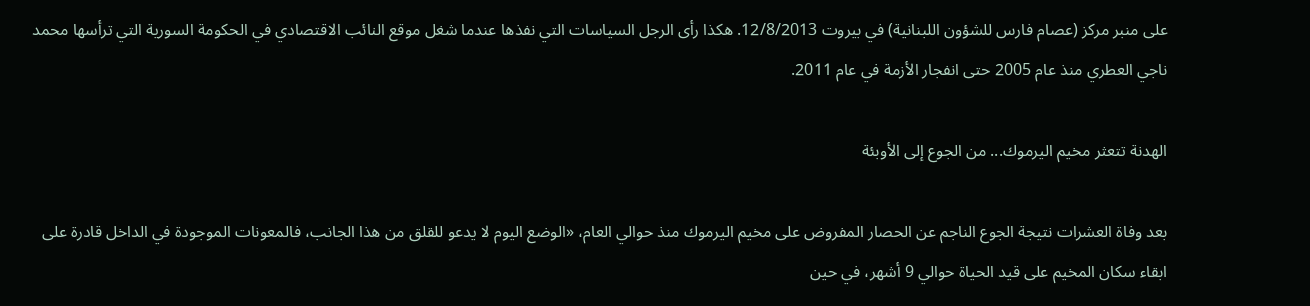على منبر مركز (عصام فارس للشؤون اللبنانية) في بيروت 12/8/2013. هكذا رأى الرجل السياسات التي نفذها عندما شغل موقع النائب الاقتصادي في الحكومة السورية التي ترأسها محمد ناجي العطري منذ عام 2005 حتى انفجار الأزمة في عام 2011.

الهدنة تتعثر مخيم اليرموك... من الجوع إلى الأوبئة

بعد وفاة العشرات نتيجة الجوع الناجم عن الحصار المفروض على مخيم اليرموك منذ حوالي العام، «الوضع اليوم لا يدعو للقلق من هذا الجانب، فالمعونات الموجودة في الداخل قادرة على ابقاء سكان المخيم على قيد الحياة حوالي 9 أشهر، في حين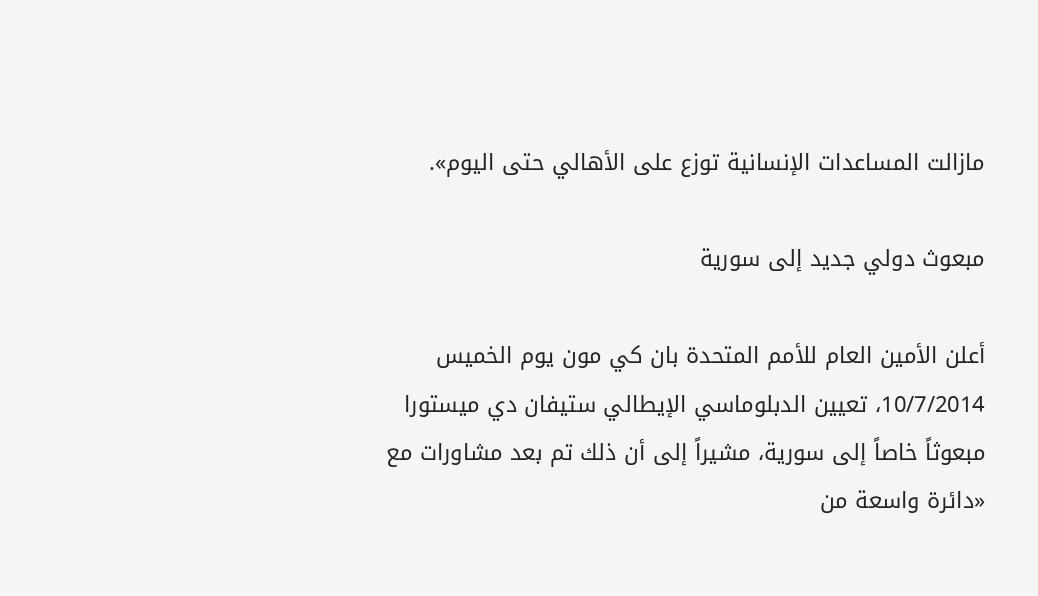مازالت المساعدات الإنسانية توزع على الأهالي حتى اليوم».

مبعوث دولي جديد إلى سورية

أعلن الأمين العام للأمم المتحدة بان كي مون يوم الخميس 10/7/2014، تعيين الدبلوماسي الإيطالي ستيفان دي ميستورا مبعوثاً خاصاً إلى سورية، مشيراً إلى أن ذلك تم بعد مشاورات مع «دائرة واسعة من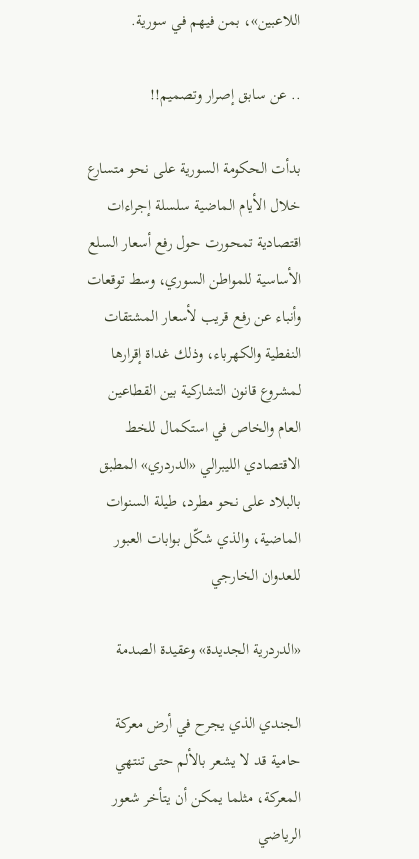اللاعبين»، بمن فيهم في سورية.

.. عن سابق إصرار وتصميم!!

بدأت الحكومة السورية على نحو متسارع خلال الأيام الماضية سلسلة إجراءات اقتصادية تمحورت حول رفع أسعار السلع الأساسية للمواطن السوري، وسط توقعات وأنباء عن رفع قريب لأسعار المشتقات النفطية والكهرباء، وذلك غداة إقرارها لمشروع قانون التشاركية بين القطاعين العام والخاص في استكمال للخط الاقتصادي الليبرالي «الدردري» المطبق بالبلاد على نحو مطرد، طيلة السنوات الماضية، والذي شكّل بوابات العبور للعدوان الخارجي

«الدردرية الجديدة» وعقيدة الصدمة

الجندي الذي يجرح في أرض معركة حامية قد لا يشعر بالألم حتى تنتهي المعركة، مثلما يمكن أن يتأخر شعور الرياضي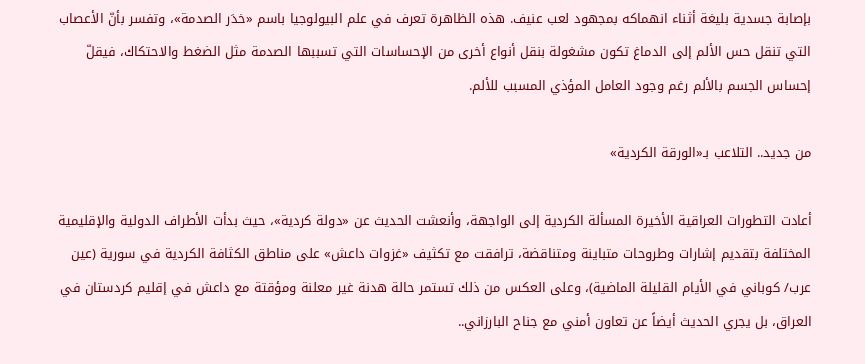بإصابة جسدية بليغة أثناء انهماكه بمجهود لعب عنيف. هذه الظاهرة تعرف في علم البيولوجيا باسم «خدَر الصدمة»، وتفسر بأنّ الأعصاب التي تنقل حس الألم إلى الدماغ تكون مشغولة بنقل أنواع أخرى من الإحساسات التي تسببها الصدمة مثل الضغط والاحتكاك، فيقلّ إحساس الجسم بالألم رغم وجود العامل المؤذي المسبب للألم.

من جديد.. التلاعب بـ«الورقة الكردية»

أعادت التطورات العراقية الأخيرة المسألة الكردية إلى الواجهة، وأنعشت الحديث عن «دولة كردية»، حيث بدأت الأطراف الدولية والإقليمية المختلفة بتقديم إشارات وطروحات متباينة ومتناقضة، ترافقت مع تكثيف «غزوات داعش» على مناطق الكثافة الكردية في سورية (عين عرب/ كوباني في الأيام القليلة الماضية)، وعلى العكس من ذلك تستمر حالة هدنة غير معلنة ومؤقتة مع داعش في إقليم كردستان في العراق، بل يجري الحديث أيضاً عن تعاون أمني مع جناح البارزاني..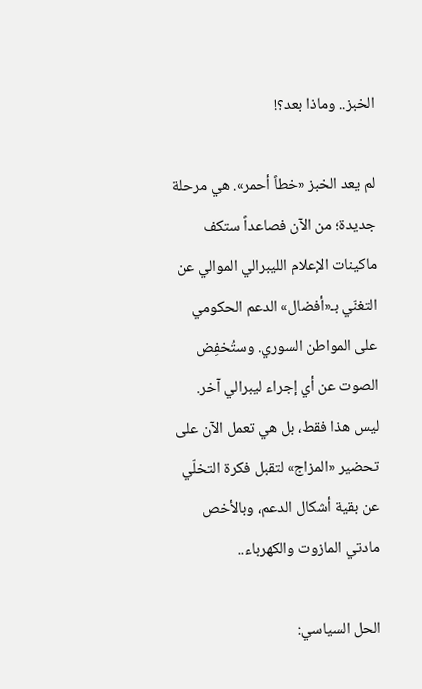الخبز.. وماذا بعد؟!

لم يعد الخبز «خطاً أحمر». هي مرحلة جديدة؛ من الآن فصاعداً ستكف ماكينات الإعلام الليبرالي الموالي عن التغنّي بـ«أفضال» الدعم الحكومي على المواطن السوري. وستُخفِض الصوت عن أي إجراء ليبرالي آخر. ليس هذا فقط، بل هي تعمل الآن على تحضير «المزاج» لتقبل فكرة التخلّي عن بقية أشكال الدعم، وبالأخص مادتي المازوت والكهرباء..

الحل السياسي: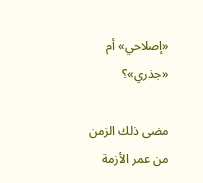«إصلاحي» أم «جذري»؟

مضى ذلك الزمن من عمر الأزمة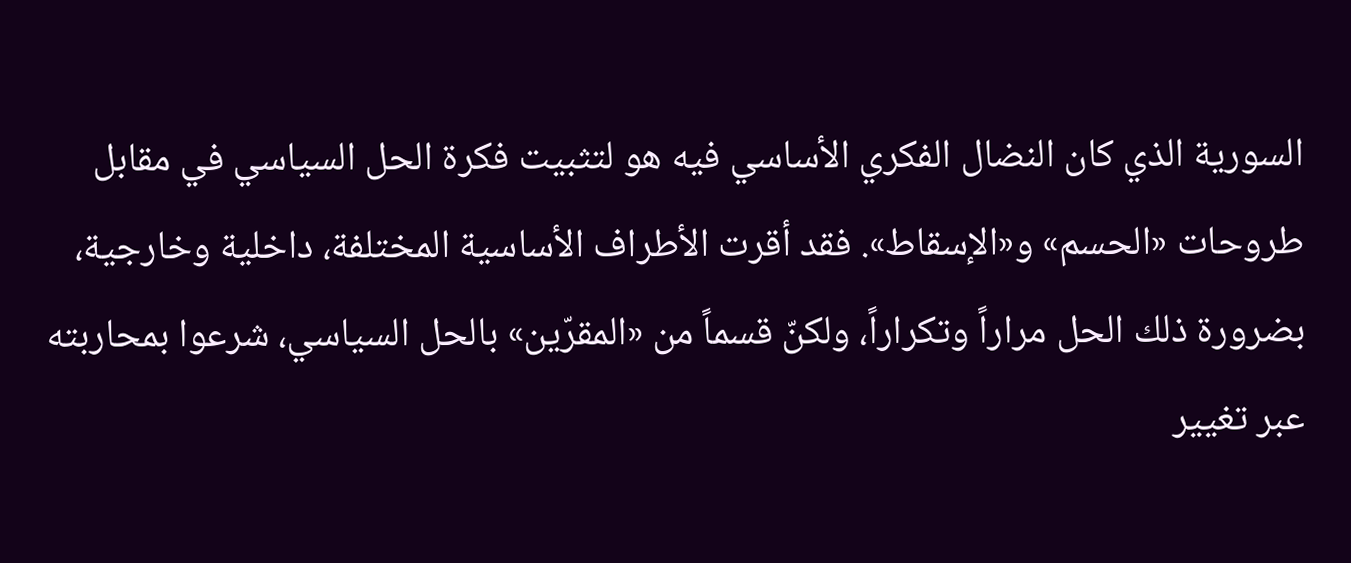السورية الذي كان النضال الفكري الأساسي فيه هو لتثبيت فكرة الحل السياسي في مقابل طروحات «الحسم» و«الإسقاط». فقد أقرت الأطراف الأساسية المختلفة، داخلية وخارجية، بضرورة ذلك الحل مراراً وتكراراً، ولكنّ قسماً من «المقرّين» بالحل السياسي، شرعوا بمحاربته عبر تغيير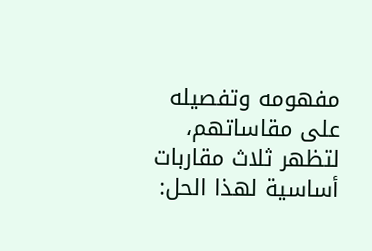مفهومه وتفصيله على مقاساتهم، لتظهر ثلاث مقاربات أساسية لهذا الحل: